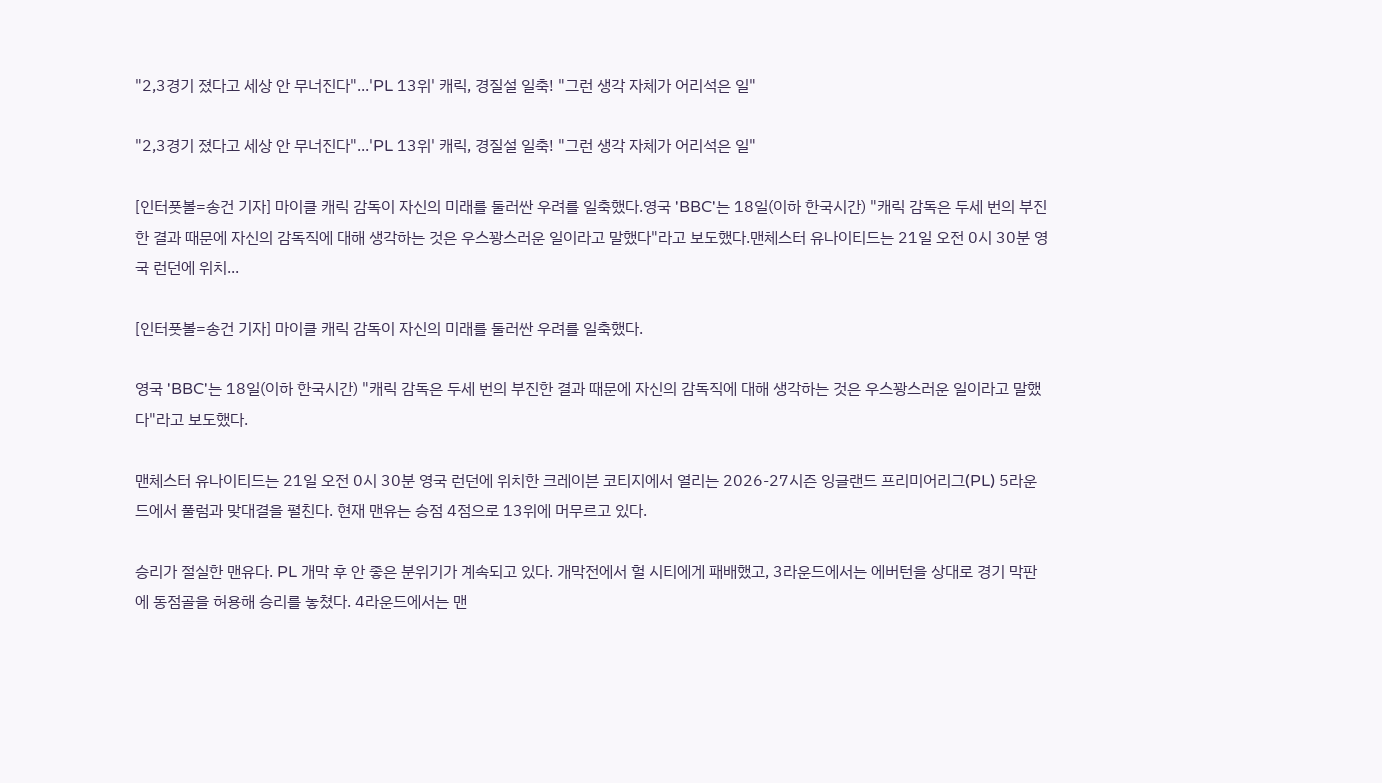"2,3경기 졌다고 세상 안 무너진다"...'PL 13위' 캐릭, 경질설 일축! "그런 생각 자체가 어리석은 일"

"2,3경기 졌다고 세상 안 무너진다"...'PL 13위' 캐릭, 경질설 일축! "그런 생각 자체가 어리석은 일"

[인터풋볼=송건 기자] 마이클 캐릭 감독이 자신의 미래를 둘러싼 우려를 일축했다.영국 'BBC'는 18일(이하 한국시간) "캐릭 감독은 두세 번의 부진한 결과 때문에 자신의 감독직에 대해 생각하는 것은 우스꽝스러운 일이라고 말했다"라고 보도했다.맨체스터 유나이티드는 21일 오전 0시 30분 영국 런던에 위치...

[인터풋볼=송건 기자] 마이클 캐릭 감독이 자신의 미래를 둘러싼 우려를 일축했다.

영국 'BBC'는 18일(이하 한국시간) "캐릭 감독은 두세 번의 부진한 결과 때문에 자신의 감독직에 대해 생각하는 것은 우스꽝스러운 일이라고 말했다"라고 보도했다.

맨체스터 유나이티드는 21일 오전 0시 30분 영국 런던에 위치한 크레이븐 코티지에서 열리는 2026-27시즌 잉글랜드 프리미어리그(PL) 5라운드에서 풀럼과 맞대결을 펼친다. 현재 맨유는 승점 4점으로 13위에 머무르고 있다.

승리가 절실한 맨유다. PL 개막 후 안 좋은 분위기가 계속되고 있다. 개막전에서 헐 시티에게 패배했고, 3라운드에서는 에버턴을 상대로 경기 막판에 동점골을 허용해 승리를 놓쳤다. 4라운드에서는 맨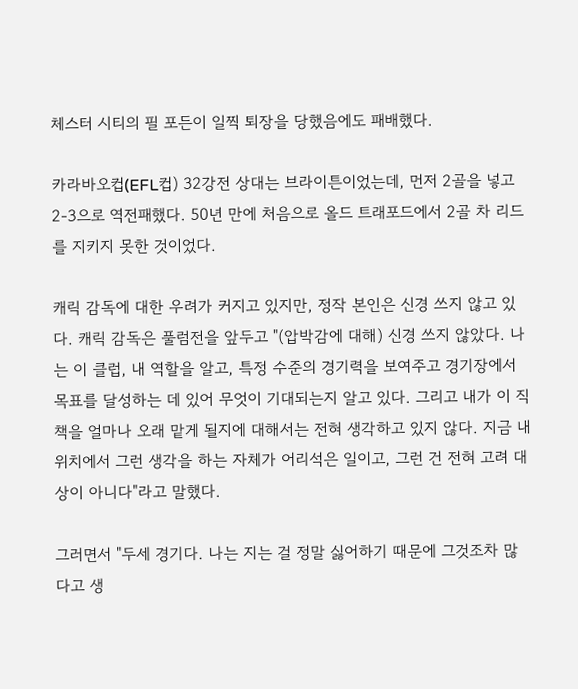체스터 시티의 필 포든이 일찍 퇴장을 당했음에도 패배했다.

카라바오컵(EFL컵) 32강전 상대는 브라이튼이었는데, 먼저 2골을 넣고 2-3으로 역전패했다. 50년 만에 처음으로 올드 트래포드에서 2골 차 리드를 지키지 못한 것이었다.

캐릭 감독에 대한 우려가 커지고 있지만, 정작 본인은 신경 쓰지 않고 있다. 캐릭 감독은 풀럼전을 앞두고 "(압박감에 대해) 신경 쓰지 않았다. 나는 이 클럽, 내 역할을 알고, 특정 수준의 경기력을 보여주고 경기장에서 목표를 달성하는 데 있어 무엇이 기대되는지 알고 있다. 그리고 내가 이 직책을 얼마나 오래 맡게 될지에 대해서는 전혀 생각하고 있지 않다. 지금 내 위치에서 그런 생각을 하는 자체가 어리석은 일이고, 그런 건 전혀 고려 대상이 아니다"라고 말했다.

그러면서 "두세 경기다. 나는 지는 걸 정말 싫어하기 때문에 그것조차 많다고 생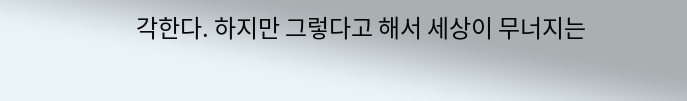각한다. 하지만 그렇다고 해서 세상이 무너지는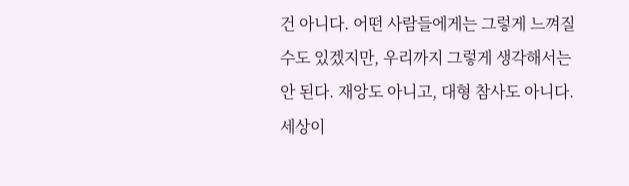건 아니다. 어떤 사람들에게는 그렇게 느껴질 수도 있겠지만, 우리까지 그렇게 생각해서는 안 된다. 재앙도 아니고, 대형 참사도 아니다. 세상이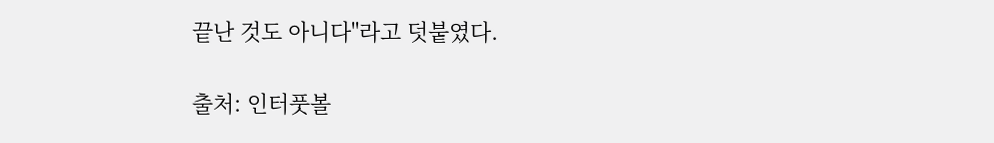끝난 것도 아니다"라고 덧붙였다.

출처: 인터풋볼